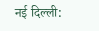नई दिल्ली: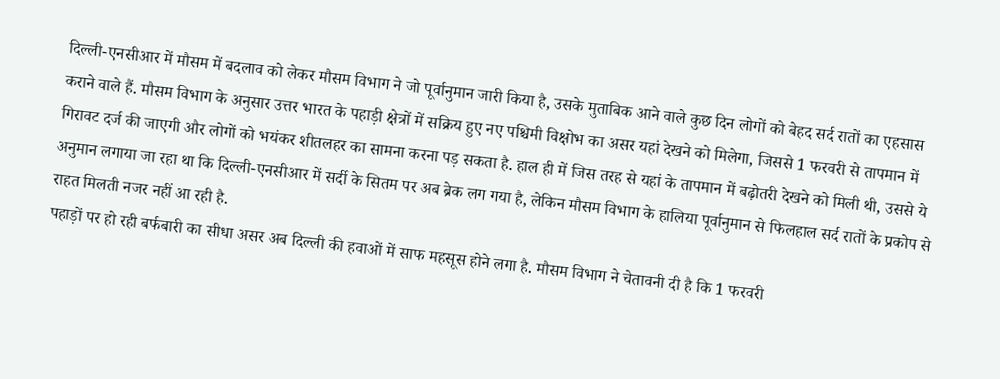दिल्ली-एनसीआर में मौसम में बदलाव को लेकर मौसम विभाग ने जो पूर्वानुमान जारी किया है, उसके मुताबिक आने वाले कुछ दिन लोगों को बेहद सर्द रातों का एहसास कराने वाले हैं. मौसम विभाग के अनुसार उत्तर भारत के पहाड़ी क्षेत्रों में सक्रिय हुए नए पश्चिमी विक्षोभ का असर यहां देखने को मिलेगा, जिससे 1 फरवरी से तापमान में गिरावट दर्ज की जाएगी और लोगों को भयंकर शीतलहर का सामना करना पड़ सकता है. हाल ही में जिस तरह से यहां के तापमान में बढ़ोतरी देखने को मिली थी, उससे ये अनुमान लगाया जा रहा था कि दिल्ली-एनसीआर में सर्दी के सितम पर अब ब्रेक लग गया है, लेकिन मौसम विभाग के हालिया पूर्वानुमान से फिलहाल सर्द रातों के प्रकोप से राहत मिलती नजर नहीं आ रही है.
पहाड़ों पर हो रही बर्फबारी का सीधा असर अब दिल्ली की हवाओं में साफ महसूस होने लगा है. मौसम विभाग ने चेतावनी दी है कि 1 फरवरी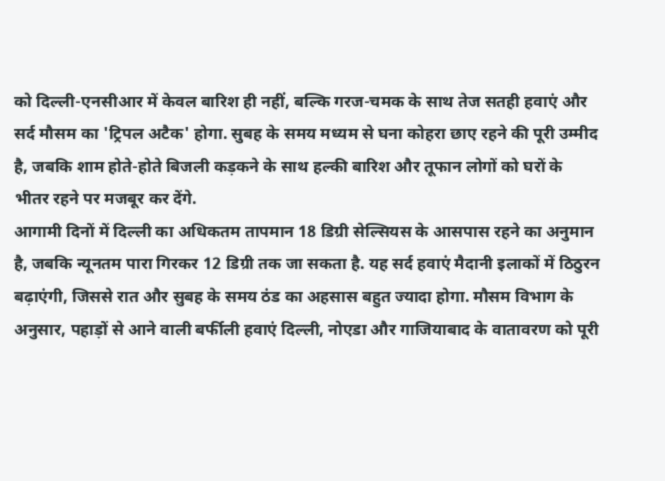को दिल्ली-एनसीआर में केवल बारिश ही नहीं, बल्कि गरज-चमक के साथ तेज सतही हवाएं और सर्द मौसम का 'ट्रिपल अटैक' होगा. सुबह के समय मध्यम से घना कोहरा छाए रहने की पूरी उम्मीद है, जबकि शाम होते-होते बिजली कड़कने के साथ हल्की बारिश और तूफान लोगों को घरों के भीतर रहने पर मजबूर कर देंगे.
आगामी दिनों में दिल्ली का अधिकतम तापमान 18 डिग्री सेल्सियस के आसपास रहने का अनुमान है, जबकि न्यूनतम पारा गिरकर 12 डिग्री तक जा सकता है. यह सर्द हवाएं मैदानी इलाकों में ठिठुरन बढ़ाएंगी, जिससे रात और सुबह के समय ठंड का अहसास बहुत ज्यादा होगा. मौसम विभाग के अनुसार, पहाड़ों से आने वाली बर्फीली हवाएं दिल्ली, नोएडा और गाजियाबाद के वातावरण को पूरी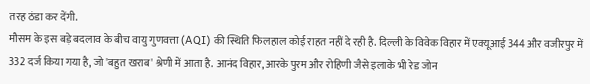तरह ठंडा कर देंगी.
मौसम के इस बड़े बदलाव के बीच वायु गुणवत्ता (AQI) की स्थिति फिलहाल कोई राहत नहीं दे रही है. दिल्ली के विवेक विहार में एक्यूआई 344 और वजीरपुर में 332 दर्ज किया गया है, जो 'बहुत खराब' श्रेणी में आता है. आनंद विहार, आरके पुरम और रोहिणी जैसे इलाके भी रेड जोन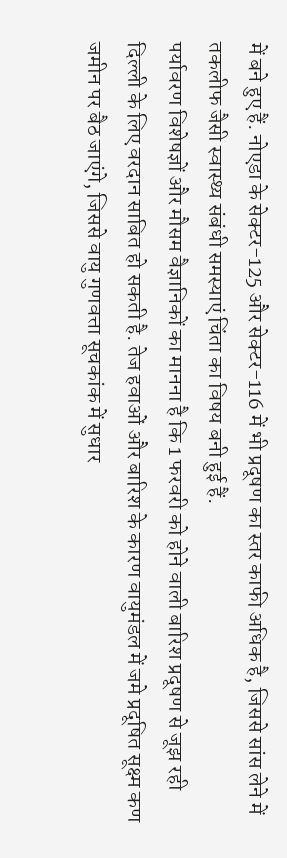में बने हुए हैं. नोएडा के सेक्टर-125 और सेक्टर-116 में भी प्रदूषण का स्तर काफी अधिक है, जिससे सांस लेने में तकलीफ जैसी स्वास्थ्य संबंधी समस्याएं चिंता का विषय बनी हुई हैं.
पर्यावरण विशेषज्ञों और मौसम वैज्ञानिकों का मानना है कि 1 फरवरी को होने वाली बारिश प्रदूषण से जूझ रही दिल्ली के लिए वरदान साबित हो सकती है. तेज हवाओं और बारिश के कारण वायुमंडल में जमे प्रदूषित सूक्ष्म कण जमीन पर बैठ जाएंगे, जिससे वायु गुणवत्ता सूचकांक में सुधार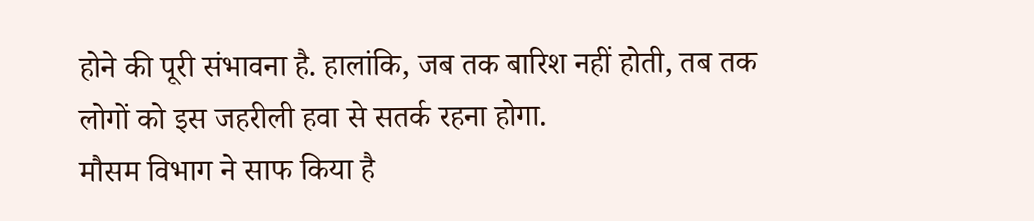होने की पूरी संभावना है. हालांकि, जब तक बारिश नहीं होती, तब तक लोगों को इस जहरीली हवा से सतर्क रहना होगा.
मौसम विभाग ने साफ किया है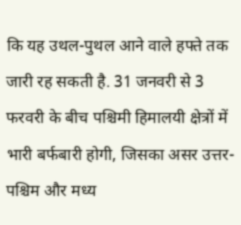कि यह उथल-पुथल आने वाले हफ्ते तक जारी रह सकती है. 31 जनवरी से 3 फरवरी के बीच पश्चिमी हिमालयी क्षेत्रों में भारी बर्फबारी होगी, जिसका असर उत्तर-पश्चिम और मध्य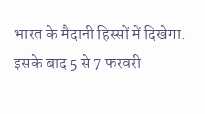भारत के मैदानी हिस्सों में दिखेगा. इसके बाद 5 से 7 फरवरी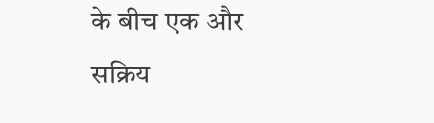के बीच एक और सक्रिय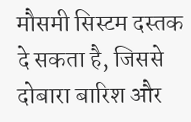मौसमी सिस्टम दस्तक दे सकता है, जिससे दोबारा बारिश और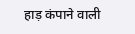हाड़ कंपाने वाली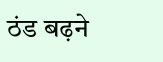ठंड बढ़ने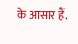के आसार हैं.